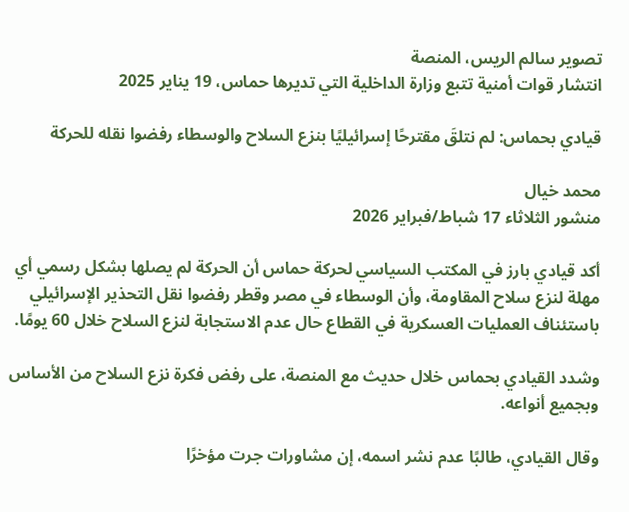تصوير سالم الريس، المنصة
انتشار قوات أمنية تتبع وزارة الداخلية التي تديرها حماس، 19 يناير 2025

قيادي بحماس: لم نتلقَ مقترحًا إسرائيليًا بنزع السلاح والوسطاء رفضوا نقله للحركة

محمد خيال
منشور الثلاثاء 17 شباط/فبراير 2026

أكد قيادي بارز في المكتب السياسي لحركة حماس أن الحركة لم يصلها بشكل رسمي أي مهلة لنزع سلاح المقاومة، وأن الوسطاء في مصر وقطر رفضوا نقل التحذير الإسرائيلي باستئناف العمليات العسكرية في القطاع حال عدم الاستجابة لنزع السلاح خلال 60 يومًا.

وشدد القيادي بحماس خلال حديث مع المنصة، على رفض فكرة نزع السلاح من الأساس وبجميع أنواعه.

وقال القيادي، طالبًا عدم نشر اسمه، إن مشاورات جرت مؤخرًا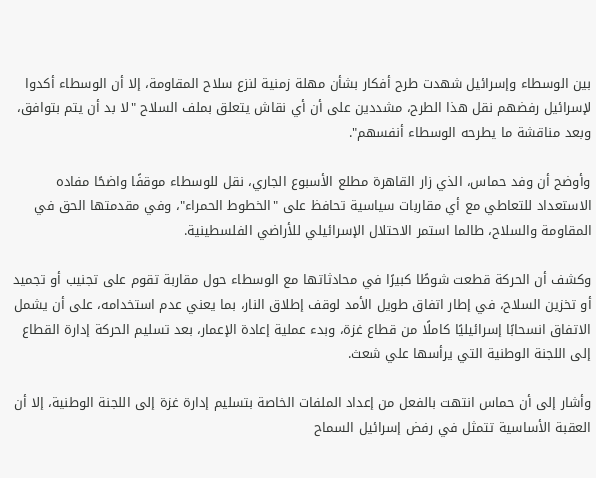بين الوسطاء وإسرائيل شهدت طرح أفكار بشأن مهلة زمنية لنزع سلاح المقاومة، إلا أن الوسطاء أكدوا لإسرائيل رفضهم نقل هذا الطرح، مشددين على أن أي نقاش يتعلق بملف السلاح "لا بد أن يتم بتوافق، وبعد مناقشة ما يطرحه الوسطاء أنفسهم".

وأوضح أن وفد حماس، الذي زار القاهرة مطلع الأسبوع الجاري، نقل للوسطاء موقفًا واضحًا مفاده الاستعداد للتعاطي مع أي مقاربات سياسية تحافظ على "الخطوط الحمراء"، وفي مقدمتها الحق في المقاومة والسلاح، طالما استمر الاحتلال الإسرائيلي للأراضي الفلسطينية.

وكشف أن الحركة قطعت شوطًا كبيرًا في محادثاتها مع الوسطاء حول مقاربة تقوم على تجنيب أو تجميد أو تخزين السلاح، في إطار اتفاق طويل الأمد لوقف إطلاق النار، بما يعني عدم استخدامه، على أن يشمل الاتفاق انسحابًا إسرائيليًا كاملًا من قطاع غزة، وبدء عملية إعادة الإعمار، بعد تسليم الحركة إدارة القطاع إلى اللجنة الوطنية التي يرأسها علي شعث.

وأشار إلى أن حماس انتهت بالفعل من إعداد الملفات الخاصة بتسليم إدارة غزة إلى اللجنة الوطنية، إلا أن العقبة الأساسية تتمثل في رفض إسرائيل السماح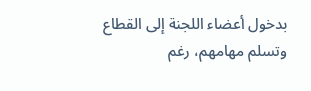بدخول أعضاء اللجنة إلى القطاع وتسلم مهامهم، رغم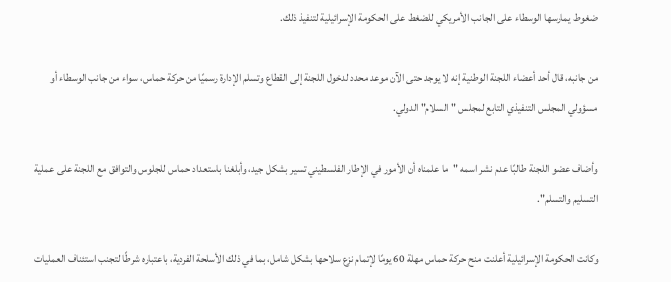ضغوط يمارسها الوسطاء على الجانب الأمريكي للضغط على الحكومة الإسرائيلية لتنفيذ ذلك.

من جانبه، قال أحد أعضاء اللجنة الوطنية إنه لا يوجد حتى الآن موعد محدد لدخول اللجنة إلى القطاع وتسلم الإدارة رسميًا من حركة حماس، سواء من جانب الوسطاء أو مسؤولي المجلس التنفيذي التابع لمجلس "السلام" الدولي.

وأضاف عضو اللجنة طالبًا عدم نشر اسمه "ما علمناه أن الأمور في الإطار الفلسطيني تسير بشكل جيد، وأبلغنا باستعداد حماس للجلوس والتوافق مع اللجنة على عملية التسليم والتسلم".

وكانت الحكومة الإسرائيلية أعلنت منح حركة حماس مهلة 60 يومًا لإتمام نزع سلاحها بشكل شامل، بما في ذلك الأسلحة الفردية، باعتباره شرطًا لتجنب استئناف العمليات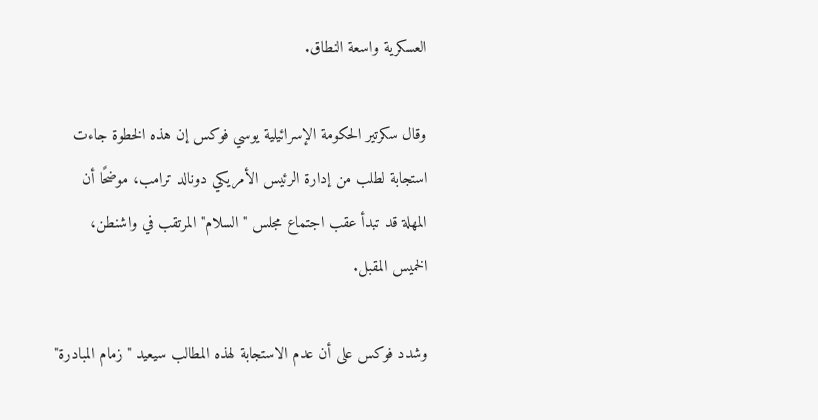العسكرية واسعة النطاق.

وقال سكرتير الحكومة الإسرائيلية يوسي فوكس إن هذه الخطوة جاءت استجابة لطلب من إدارة الرئيس الأمريكي دونالد ترامب، موضحًا أن المهلة قد تبدأ عقب اجتماع مجلس "السلام" المرتقب في واشنطن، الخميس المقبل.

وشدد فوكس على أن عدم الاستجابة لهذه المطالب سيعيد "زمام المبادرة"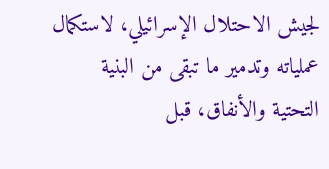لجيش الاحتلال الإسرائيلي، لاستكمال عملياته وتدمير ما تبقى من البنية التحتية والأنفاق، قبل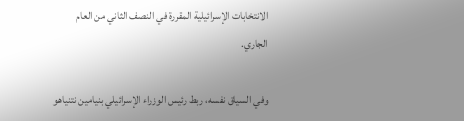الانتخابات الإسرائيلية المقررة في النصف الثاني من العام الجاري.

وفي السياق نفسه، ربط رئيس الوزراء الإسرائيلي بنيامين نتنياهو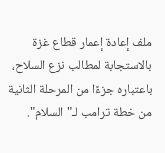ملف إعادة إعمار قطاع غزة بالاستجابة لمطالب نزع السلاح، باعتباره جزءًا من المرحلة الثانية من خطة ترامب لـ"السلام".